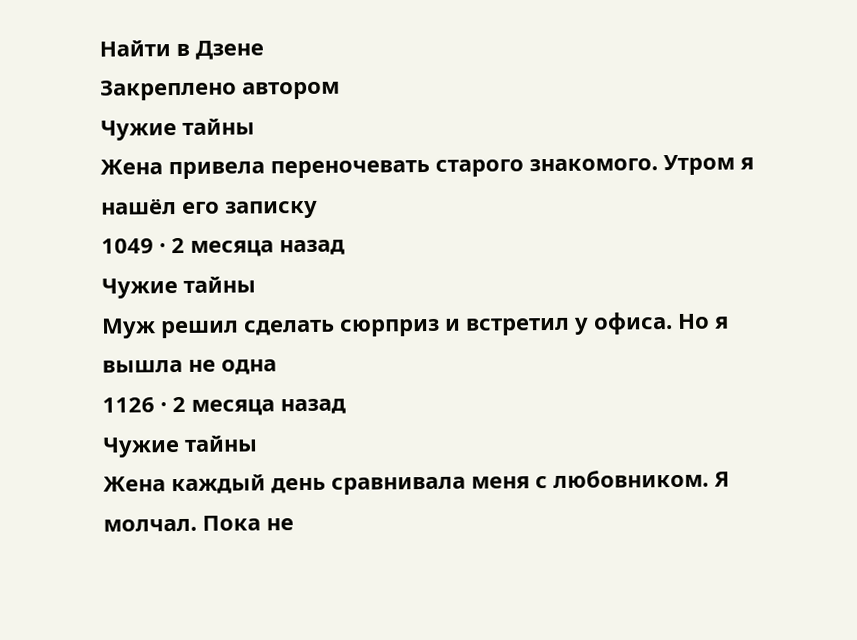Найти в Дзене
Закреплено автором
Чужие тайны
Жена привела переночевать старого знакомого. Утром я нашёл его записку
1049 · 2 месяца назад
Чужие тайны
Муж решил сделать сюрприз и встретил у офиса. Но я вышла не одна
1126 · 2 месяца назад
Чужие тайны
Жена каждый день сравнивала меня с любовником. Я молчал. Пока не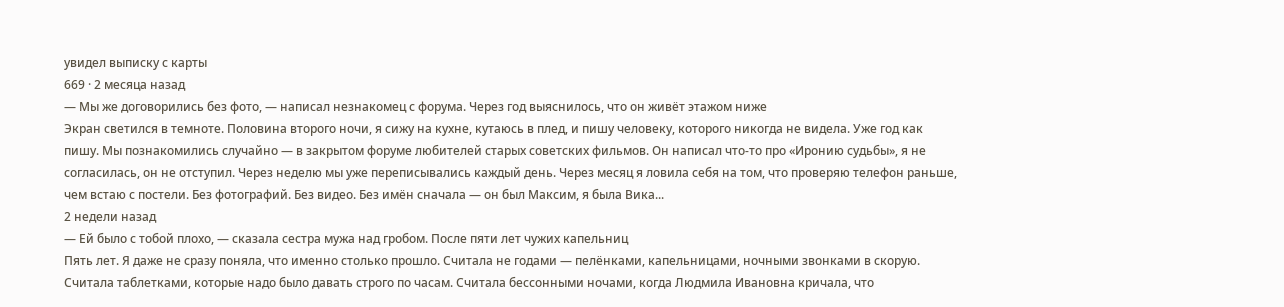увидел выписку с карты
669 · 2 месяца назад
— Мы же договорились без фото, — написал незнакомец с форума. Через год выяснилось, что он живёт этажом ниже
Экран светился в темноте. Половина второго ночи, я сижу на кухне, кутаюсь в плед, и пишу человеку, которого никогда не видела. Уже год как пишу. Мы познакомились случайно — в закрытом форуме любителей старых советских фильмов. Он написал что-то про «Иронию судьбы», я не согласилась, он не отступил. Через неделю мы уже переписывались каждый день. Через месяц я ловила себя на том, что проверяю телефон раньше, чем встаю с постели. Без фотографий. Без видео. Без имён сначала — он был Максим, я была Вика...
2 недели назад
— Ей было с тобой плохо, — сказала сестра мужа над гробом. После пяти лет чужих капельниц
Пять лет. Я даже не сразу поняла, что именно столько прошло. Считала не годами — пелёнками, капельницами, ночными звонками в скорую. Считала таблетками, которые надо было давать строго по часам. Считала бессонными ночами, когда Людмила Ивановна кричала, что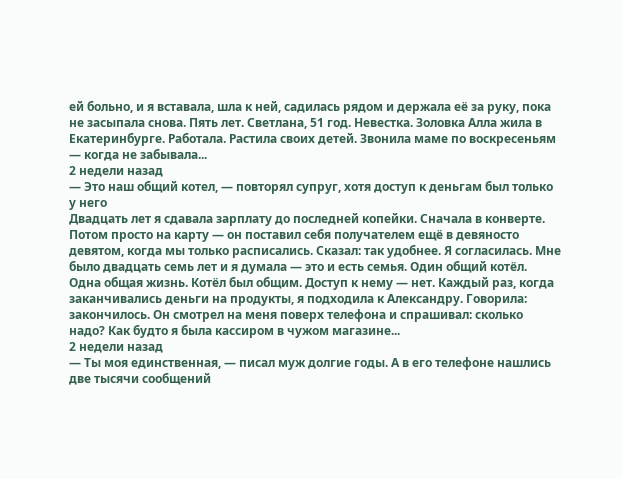ей больно, и я вставала, шла к ней, садилась рядом и держала её за руку, пока не засыпала снова. Пять лет. Светлана, 51 год. Невестка. Золовка Алла жила в Екатеринбурге. Работала. Растила своих детей. Звонила маме по воскресеньям — когда не забывала...
2 недели назад
— Это наш общий котел, — повторял супруг, хотя доступ к деньгам был только у него
Двадцать лет я сдавала зарплату до последней копейки. Сначала в конверте. Потом просто на карту — он поставил себя получателем ещё в девяносто девятом, когда мы только расписались. Сказал: так удобнее. Я согласилась. Мне было двадцать семь лет и я думала — это и есть семья. Один общий котёл. Одна общая жизнь. Котёл был общим. Доступ к нему — нет. Каждый раз, когда заканчивались деньги на продукты, я подходила к Александру. Говорила: закончилось. Он смотрел на меня поверх телефона и спрашивал: сколько надо? Как будто я была кассиром в чужом магазине...
2 недели назад
— Ты моя единственная, — писал муж долгие годы. А в его телефоне нашлись две тысячи сообщений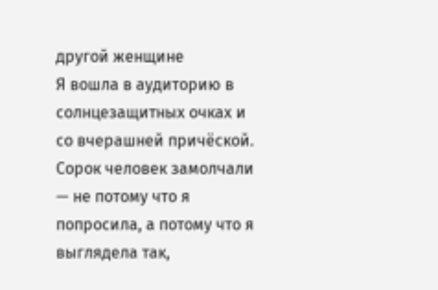другой женщине
Я вошла в аудиторию в солнцезащитных очках и со вчерашней причёской. Сорок человек замолчали — не потому что я попросила, а потому что я выглядела так,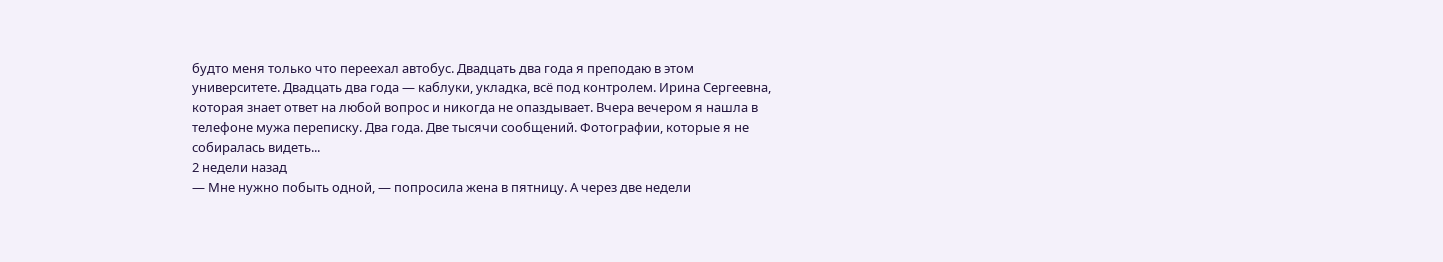будто меня только что переехал автобус. Двадцать два года я преподаю в этом университете. Двадцать два года — каблуки, укладка, всё под контролем. Ирина Сергеевна, которая знает ответ на любой вопрос и никогда не опаздывает. Вчера вечером я нашла в телефоне мужа переписку. Два года. Две тысячи сообщений. Фотографии, которые я не собиралась видеть...
2 недели назад
— Мне нужно побыть одной, — попросила жена в пятницу. А через две недели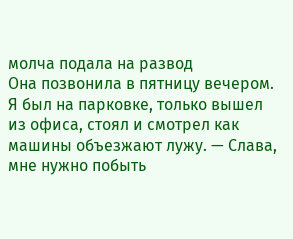молча подала на развод
Она позвонила в пятницу вечером. Я был на парковке, только вышел из офиса, стоял и смотрел как машины объезжают лужу. — Слава, мне нужно побыть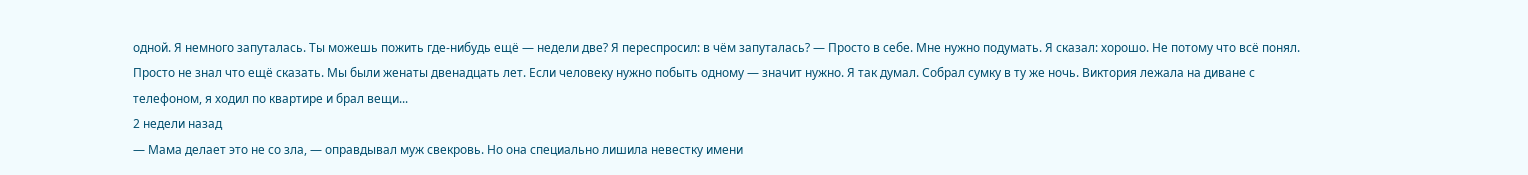одной. Я немного запуталась. Ты можешь пожить где-нибудь ещё — недели две? Я переспросил: в чём запуталась? — Просто в себе. Мне нужно подумать. Я сказал: хорошо. Не потому что всё понял. Просто не знал что ещё сказать. Мы были женаты двенадцать лет. Если человеку нужно побыть одному — значит нужно. Я так думал. Собрал сумку в ту же ночь. Виктория лежала на диване с телефоном, я ходил по квартире и брал вещи...
2 недели назад
— Мама делает это не со зла, — оправдывал муж свекровь. Но она специально лишила невестку имени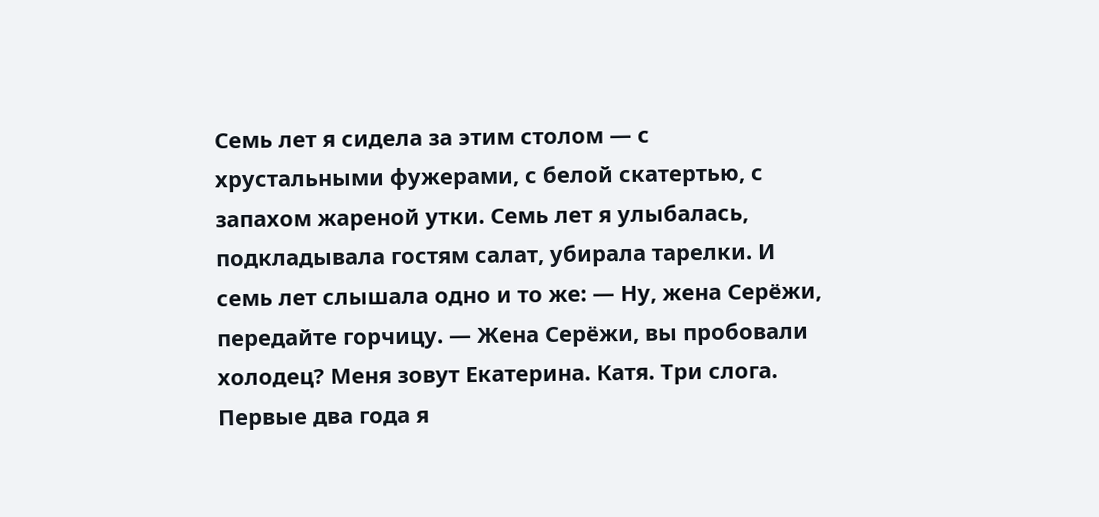Семь лет я сидела за этим столом — с хрустальными фужерами, с белой скатертью, с запахом жареной утки. Семь лет я улыбалась, подкладывала гостям салат, убирала тарелки. И семь лет слышала одно и то же: — Ну, жена Серёжи, передайте горчицу. — Жена Серёжи, вы пробовали холодец? Меня зовут Екатерина. Катя. Три слога. Первые два года я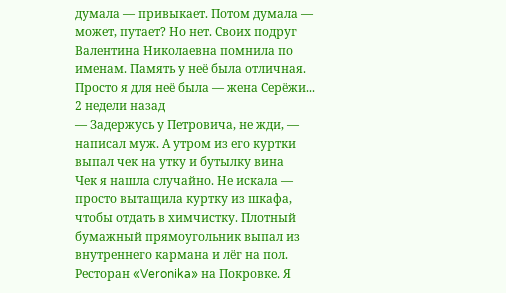думала — привыкает. Потом думала — может, путает? Но нет. Своих подруг Валентина Николаевна помнила по именам. Память у неё была отличная. Просто я для неё была — жена Серёжи...
2 недели назад
— Задержусь у Петровича, не жди, — написал муж. А утром из его куртки выпал чек на утку и бутылку вина
Чек я нашла случайно. Не искала — просто вытащила куртку из шкафа, чтобы отдать в химчистку. Плотный бумажный прямоугольник выпал из внутреннего кармана и лёг на пол. Ресторан «Veronika» на Покровке. Я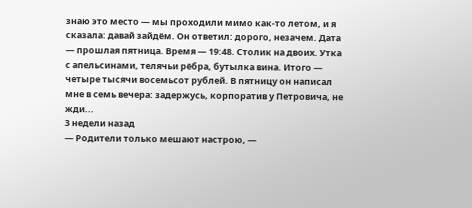знаю это место — мы проходили мимо как-то летом, и я сказала: давай зайдём. Он ответил: дорого, незачем. Дата — прошлая пятница. Время — 19:48. Столик на двоих. Утка с апельсинами, телячьи рёбра, бутылка вина. Итого — четыре тысячи восемьсот рублей. В пятницу он написал мне в семь вечера: задержусь, корпоратив у Петровича, не жди...
3 недели назад
— Родители только мешают настрою, —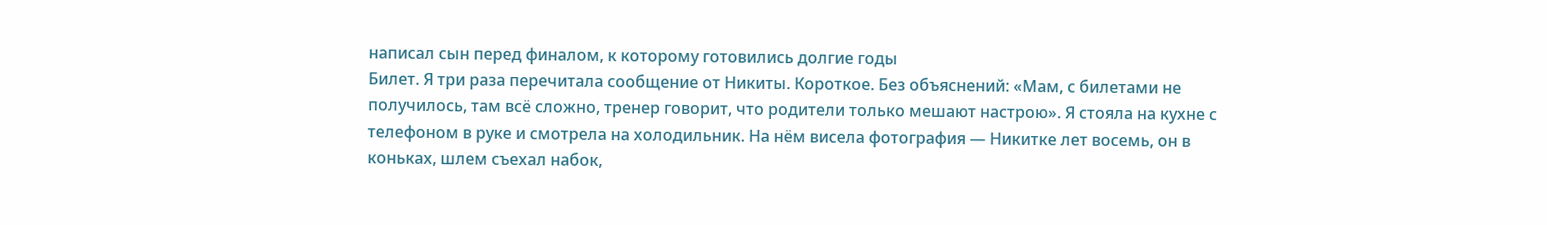написал сын перед финалом, к которому готовились долгие годы
Билет. Я три раза перечитала сообщение от Никиты. Короткое. Без объяснений: «Мам, с билетами не получилось, там всё сложно, тренер говорит, что родители только мешают настрою». Я стояла на кухне с телефоном в руке и смотрела на холодильник. На нём висела фотография — Никитке лет восемь, он в коньках, шлем съехал набок,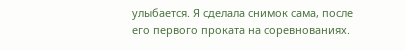улыбается. Я сделала снимок сама, после его первого проката на соревнованиях.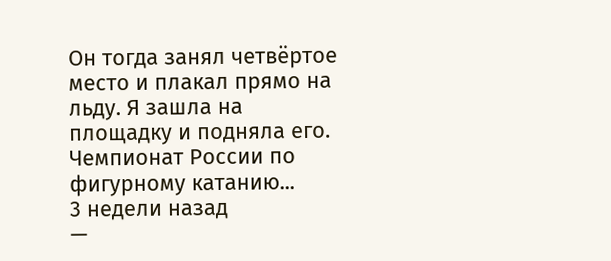Он тогда занял четвёртое место и плакал прямо на льду. Я зашла на площадку и подняла его. Чемпионат России по фигурному катанию...
3 недели назад
—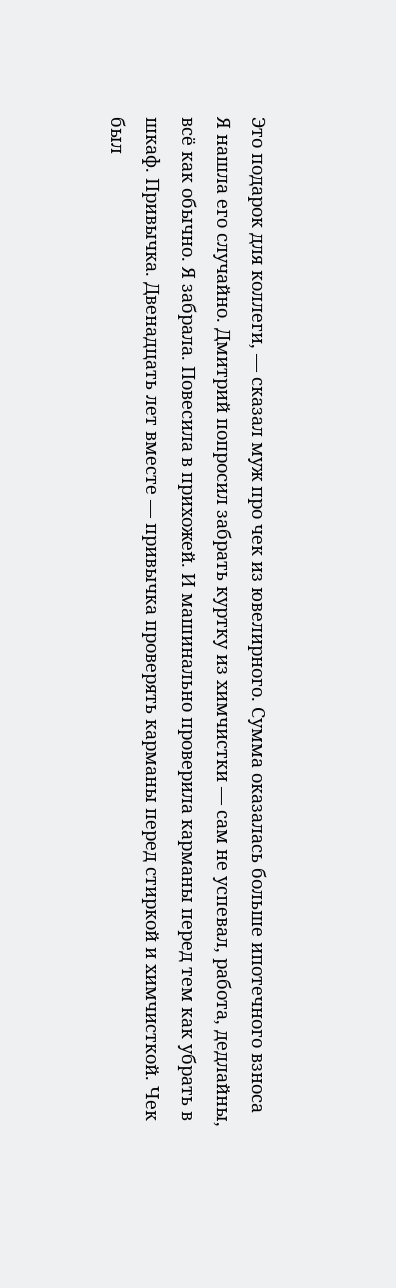Это подарок для коллеги, — сказал муж про чек из ювелирного. Сумма оказалась больше ипотечного взноса
Я нашла его случайно. Дмитрий попросил забрать куртку из химчистки — сам не успевал, работа, дедлайны, всё как обычно. Я забрала. Повесила в прихожей. И машинально проверила карманы перед тем как убрать в шкаф. Привычка. Двенадцать лет вместе — привычка проверять карманы перед стиркой и химчисткой. Чек был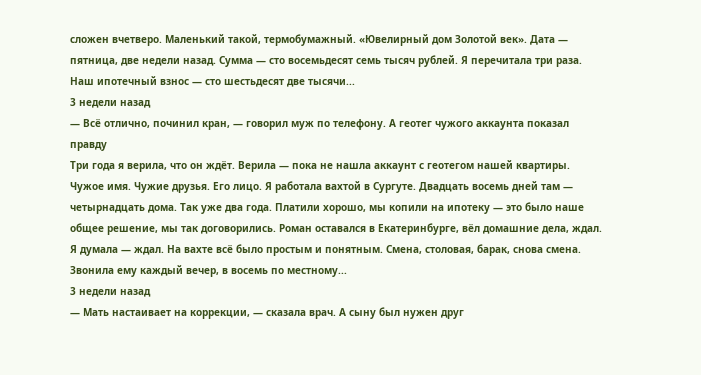сложен вчетверо. Маленький такой, термобумажный. «Ювелирный дом Золотой век». Дата — пятница, две недели назад. Сумма — сто восемьдесят семь тысяч рублей. Я перечитала три раза. Наш ипотечный взнос — сто шестьдесят две тысячи...
3 недели назад
— Всё отлично, починил кран, — говорил муж по телефону. А геотег чужого аккаунта показал правду
Три года я верила, что он ждёт. Верила — пока не нашла аккаунт с геотегом нашей квартиры. Чужое имя. Чужие друзья. Его лицо. Я работала вахтой в Сургуте. Двадцать восемь дней там — четырнадцать дома. Так уже два года. Платили хорошо, мы копили на ипотеку — это было наше общее решение, мы так договорились. Роман оставался в Екатеринбурге, вёл домашние дела, ждал. Я думала — ждал. На вахте всё было простым и понятным. Смена, столовая, барак, снова смена. Звонила ему каждый вечер, в восемь по местному...
3 недели назад
— Мать настаивает на коррекции, — сказала врач. А сыну был нужен друг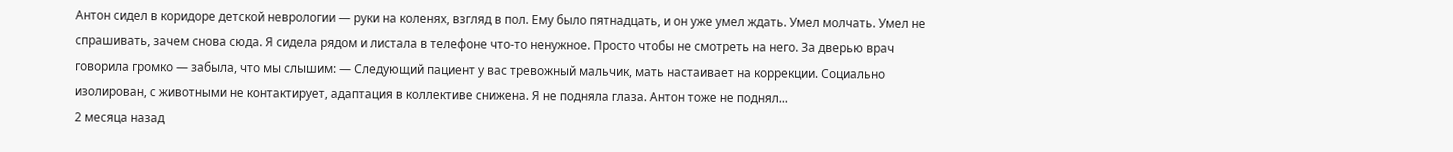Антон сидел в коридоре детской неврологии — руки на коленях, взгляд в пол. Ему было пятнадцать, и он уже умел ждать. Умел молчать. Умел не спрашивать, зачем снова сюда. Я сидела рядом и листала в телефоне что-то ненужное. Просто чтобы не смотреть на него. За дверью врач говорила громко — забыла, что мы слышим: — Следующий пациент у вас тревожный мальчик, мать настаивает на коррекции. Социально изолирован, с животными не контактирует, адаптация в коллективе снижена. Я не подняла глаза. Антон тоже не поднял...
2 месяца назад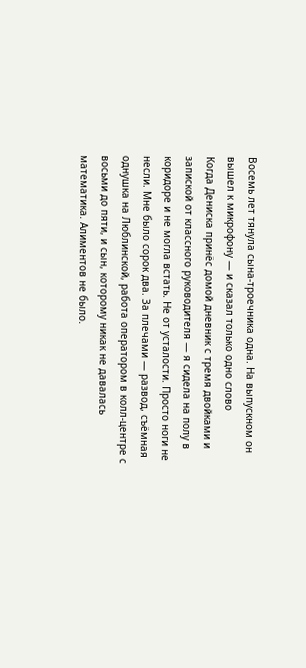Восемь лет тянула сына-троечника одна. На выпускном он вышел к микрофону — и сказал только одно слово
Когда Дениска принёс домой дневник с тремя двойками и запиской от классного руководителя — я сидела на полу в коридоре и не могла встать. Не от усталости. Просто ноги не несли. Мне было сорок два. За плечами — развод, съёмная однушка на Люблинской, работа оператором в колл-центре с восьми до пяти, и сын, которому никак не давалась математика. Алиментов не было.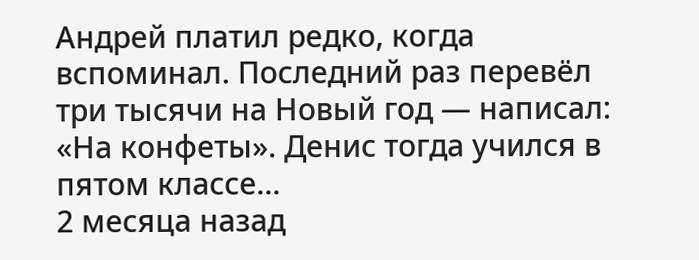Андрей платил редко, когда вспоминал. Последний раз перевёл три тысячи на Новый год — написал: «На конфеты». Денис тогда учился в пятом классе...
2 месяца назад